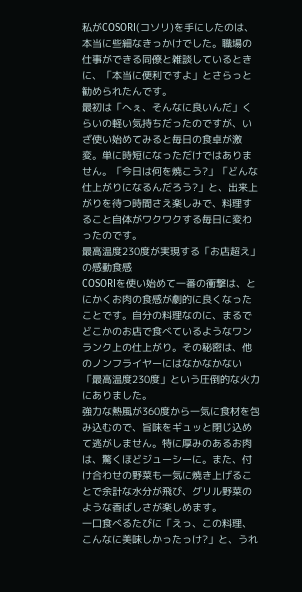私がCOSORI(コソリ)を手にしたのは、本当に些細なきっかけでした。職場の仕事ができる同僚と雑談しているときに、「本当に便利ですよ」とさらっと勧められたんです。
最初は「へぇ、そんなに良いんだ」くらいの軽い気持ちだったのですが、いざ使い始めてみると毎日の食卓が激変。単に時短になっただけではありません。「今日は何を焼こう?」「どんな仕上がりになるんだろう?」と、出来上がりを待つ時間さえ楽しみで、料理すること自体がワクワクする毎日に変わったのです。
最高温度230度が実現する「お店超え」の感動食感
COSORIを使い始めて一番の衝撃は、とにかくお肉の食感が劇的に良くなったことです。自分の料理なのに、まるでどこかのお店で食べているようなワンランク上の仕上がり。その秘密は、他のノンフライヤーにはなかなかない「最高温度230度」という圧倒的な火力にありました。
強力な熱風が360度から一気に食材を包み込むので、旨味をギュッと閉じ込めて逃がしません。特に厚みのあるお肉は、驚くほどジューシーに。また、付け合わせの野菜も一気に焼き上げることで余計な水分が飛び、グリル野菜のような香ばしさが楽しめます。
一口食べるたびに「えっ、この料理、こんなに美味しかったっけ?」と、うれ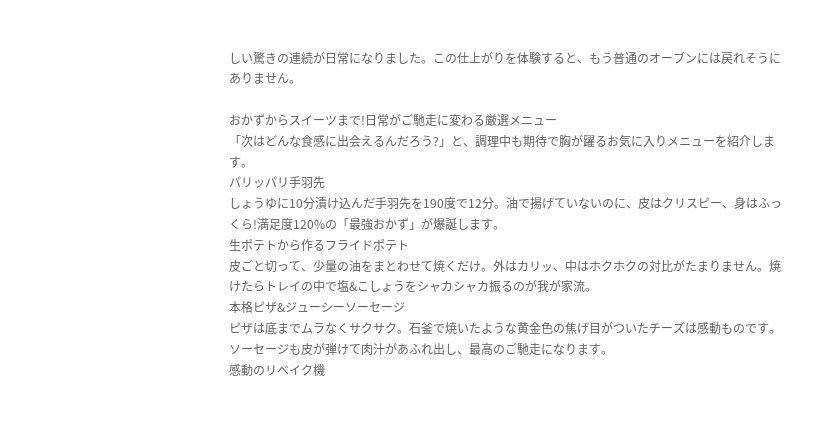しい驚きの連続が日常になりました。この仕上がりを体験すると、もう普通のオーブンには戻れそうにありません。

おかずからスイーツまで!日常がご馳走に変わる厳選メニュー
「次はどんな食感に出会えるんだろう?」と、調理中も期待で胸が躍るお気に入りメニューを紹介します。
パリッパリ手羽先
しょうゆに10分漬け込んだ手羽先を190度で12分。油で揚げていないのに、皮はクリスピー、身はふっくら!満足度120%の「最強おかず」が爆誕します。
生ポテトから作るフライドポテト
皮ごと切って、少量の油をまとわせて焼くだけ。外はカリッ、中はホクホクの対比がたまりません。焼けたらトレイの中で塩&こしょうをシャカシャカ振るのが我が家流。
本格ピザ&ジューシーソーセージ
ピザは底までムラなくサクサク。石釜で焼いたような黄金色の焦げ目がついたチーズは感動ものです。ソーセージも皮が弾けて肉汁があふれ出し、最高のご馳走になります。
感動のリベイク機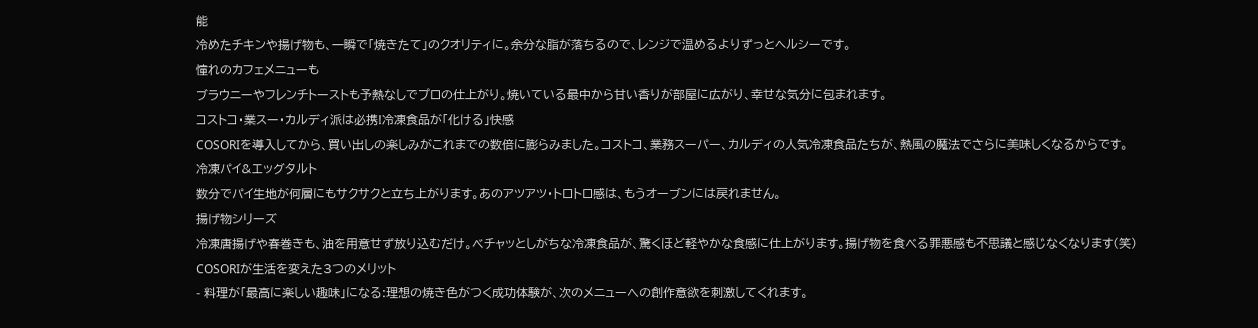能
冷めたチキンや揚げ物も、一瞬で「焼きたて」のクオリティに。余分な脂が落ちるので、レンジで温めるよりずっとヘルシーです。
憧れのカフェメニューも
ブラウニーやフレンチトーストも予熱なしでプロの仕上がり。焼いている最中から甘い香りが部屋に広がり、幸せな気分に包まれます。
コストコ・業スー・カルディ派は必携!冷凍食品が「化ける」快感
COSORIを導入してから、買い出しの楽しみがこれまでの数倍に膨らみました。コストコ、業務スーパー、カルディの人気冷凍食品たちが、熱風の魔法でさらに美味しくなるからです。
冷凍パイ&エッグタルト
数分でパイ生地が何層にもサクサクと立ち上がります。あのアツアツ・トロトロ感は、もうオーブンには戻れません。
揚げ物シリーズ
冷凍唐揚げや春巻きも、油を用意せず放り込むだけ。ベチャッとしがちな冷凍食品が、驚くほど軽やかな食感に仕上がります。揚げ物を食べる罪悪感も不思議と感じなくなります(笑)
COSORIが生活を変えた3つのメリット
- 料理が「最高に楽しい趣味」になる:理想の焼き色がつく成功体験が、次のメニューへの創作意欲を刺激してくれます。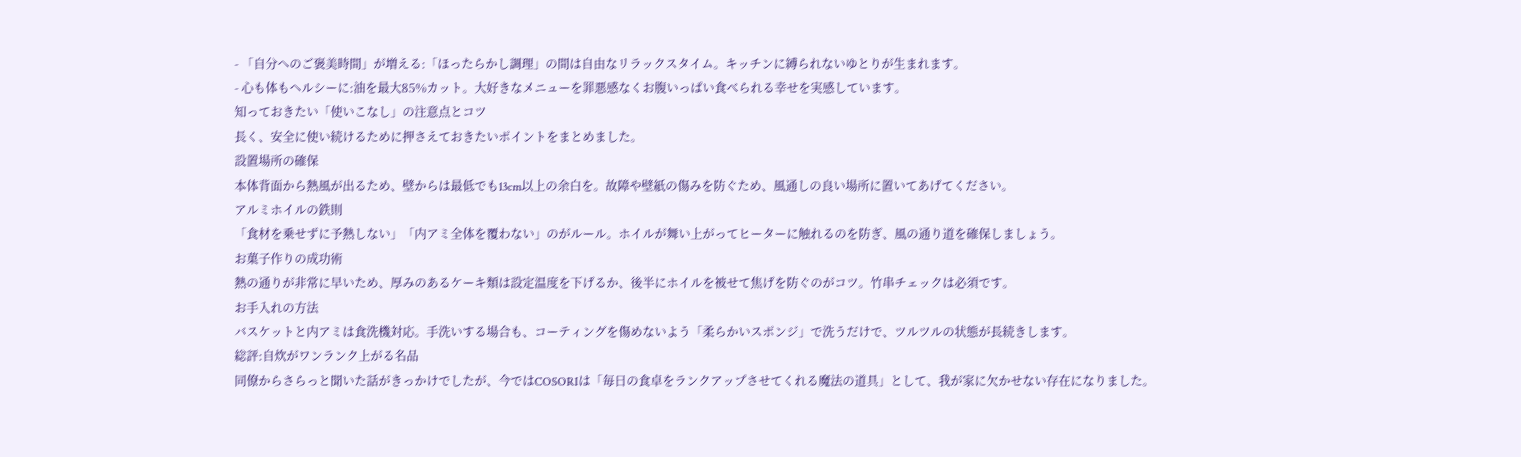- 「自分へのご褒美時間」が増える:「ほったらかし調理」の間は自由なリラックスタイム。キッチンに縛られないゆとりが生まれます。
- 心も体もヘルシーに:油を最大85%カット。大好きなメニューを罪悪感なくお腹いっぱい食べられる幸せを実感しています。
知っておきたい「使いこなし」の注意点とコツ
長く、安全に使い続けるために押さえておきたいポイントをまとめました。
設置場所の確保
本体背面から熱風が出るため、壁からは最低でも13cm以上の余白を。故障や壁紙の傷みを防ぐため、風通しの良い場所に置いてあげてください。
アルミホイルの鉄則
「食材を乗せずに予熱しない」「内アミ全体を覆わない」のがルール。ホイルが舞い上がってヒーターに触れるのを防ぎ、風の通り道を確保しましょう。
お菓子作りの成功術
熱の通りが非常に早いため、厚みのあるケーキ類は設定温度を下げるか、後半にホイルを被せて焦げを防ぐのがコツ。竹串チェックは必須です。
お手入れの方法
バスケットと内アミは食洗機対応。手洗いする場合も、コーティングを傷めないよう「柔らかいスポンジ」で洗うだけで、ツルツルの状態が長続きします。
総評:自炊がワンランク上がる名品
同僚からさらっと聞いた話がきっかけでしたが、今ではCOSORIは「毎日の食卓をランクアップさせてくれる魔法の道具」として、我が家に欠かせない存在になりました。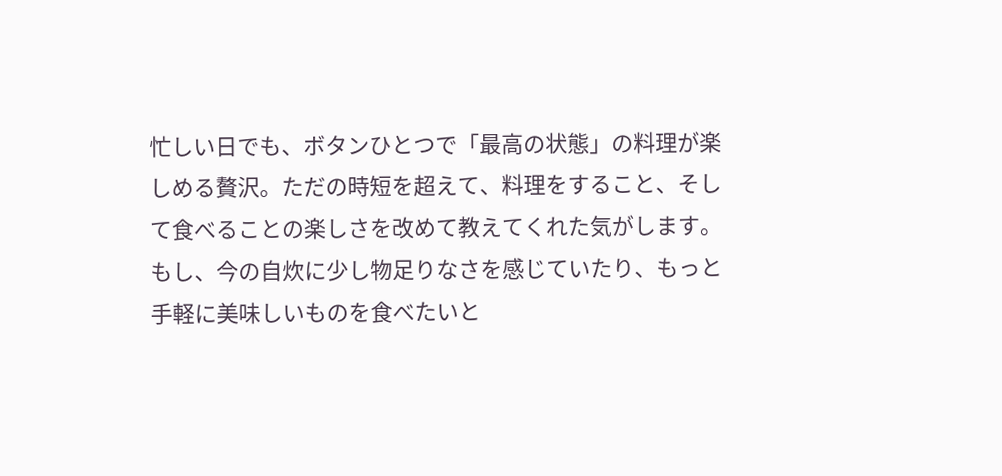忙しい日でも、ボタンひとつで「最高の状態」の料理が楽しめる贅沢。ただの時短を超えて、料理をすること、そして食べることの楽しさを改めて教えてくれた気がします。
もし、今の自炊に少し物足りなさを感じていたり、もっと手軽に美味しいものを食べたいと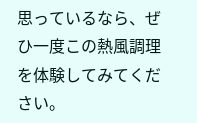思っているなら、ぜひ一度この熱風調理を体験してみてください。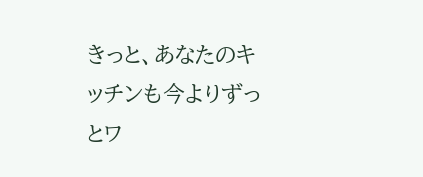きっと、あなたのキッチンも今よりずっとワ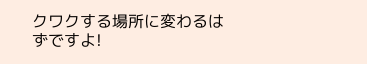クワクする場所に変わるはずですよ!